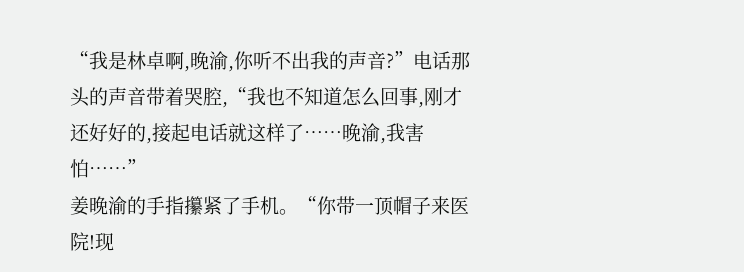“我是林卓啊,晚渝,你听不出我的声音?”电话那头的声音带着哭腔,“我也不知道怎么回事,刚才还好好的,接起电话就这样了……晚渝,我害怕……”
姜晚渝的手指攥紧了手机。“你带一顶帽子来医院!现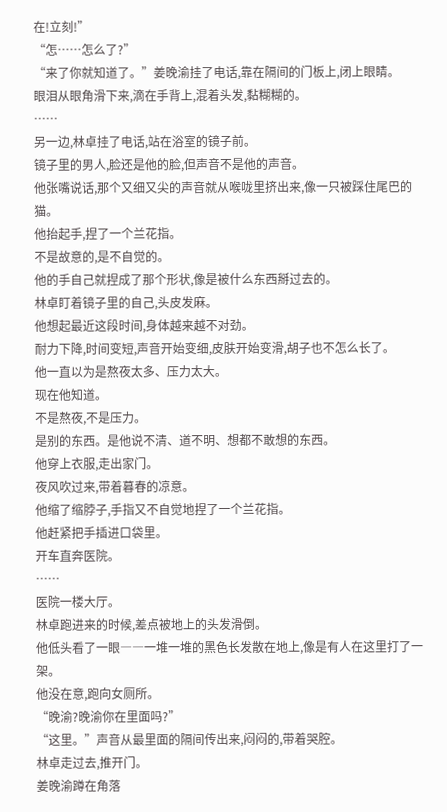在!立刻!”
“怎……怎么了?”
“来了你就知道了。”姜晚渝挂了电话,靠在隔间的门板上,闭上眼睛。
眼泪从眼角滑下来,滴在手背上,混着头发,黏糊糊的。
……
另一边,林卓挂了电话,站在浴室的镜子前。
镜子里的男人,脸还是他的脸,但声音不是他的声音。
他张嘴说话,那个又细又尖的声音就从喉咙里挤出来,像一只被踩住尾巴的猫。
他抬起手,捏了一个兰花指。
不是故意的,是不自觉的。
他的手自己就捏成了那个形状,像是被什么东西掰过去的。
林卓盯着镜子里的自己,头皮发麻。
他想起最近这段时间,身体越来越不对劲。
耐力下降,时间变短,声音开始变细,皮肤开始变滑,胡子也不怎么长了。
他一直以为是熬夜太多、压力太大。
现在他知道。
不是熬夜,不是压力。
是别的东西。是他说不清、道不明、想都不敢想的东西。
他穿上衣服,走出家门。
夜风吹过来,带着暮春的凉意。
他缩了缩脖子,手指又不自觉地捏了一个兰花指。
他赶紧把手插进口袋里。
开车直奔医院。
……
医院一楼大厅。
林卓跑进来的时候,差点被地上的头发滑倒。
他低头看了一眼――一堆一堆的黑色长发散在地上,像是有人在这里打了一架。
他没在意,跑向女厕所。
“晚渝?晚渝你在里面吗?”
“这里。”声音从最里面的隔间传出来,闷闷的,带着哭腔。
林卓走过去,推开门。
姜晚渝蹲在角落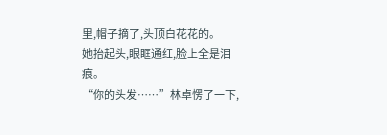里,帽子摘了,头顶白花花的。
她抬起头,眼眶通红,脸上全是泪痕。
“你的头发……”林卓愣了一下,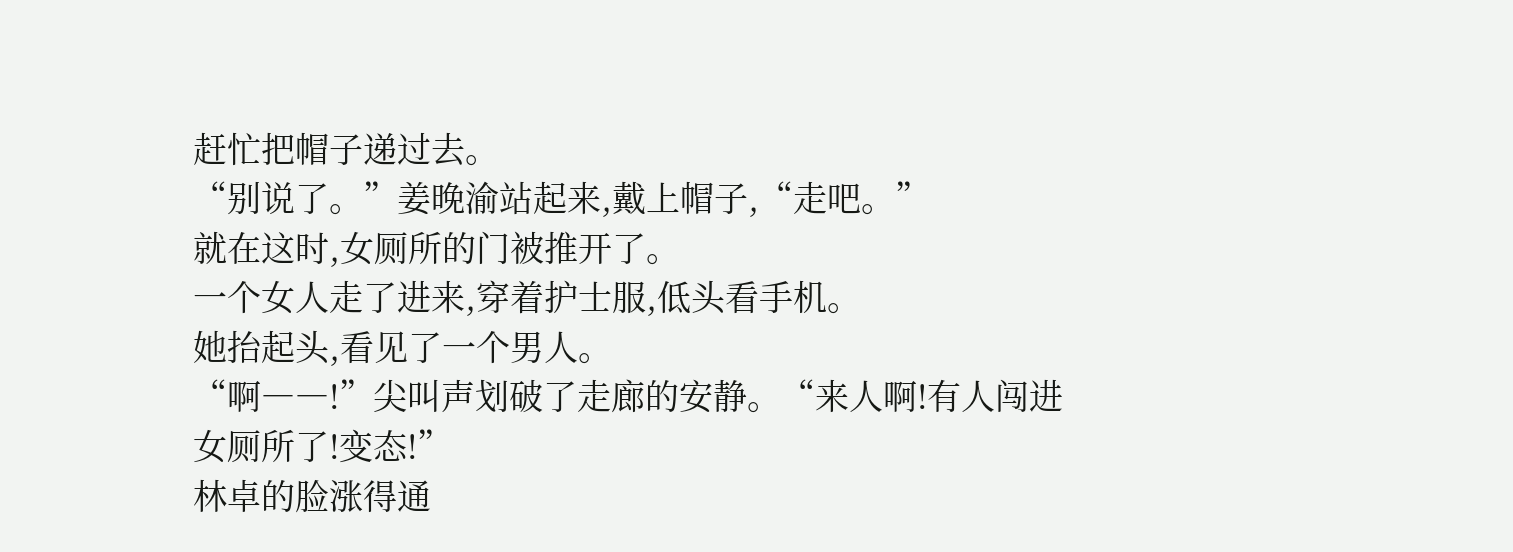赶忙把帽子递过去。
“别说了。”姜晚渝站起来,戴上帽子,“走吧。”
就在这时,女厕所的门被推开了。
一个女人走了进来,穿着护士服,低头看手机。
她抬起头,看见了一个男人。
“啊――!”尖叫声划破了走廊的安静。“来人啊!有人闯进女厕所了!变态!”
林卓的脸涨得通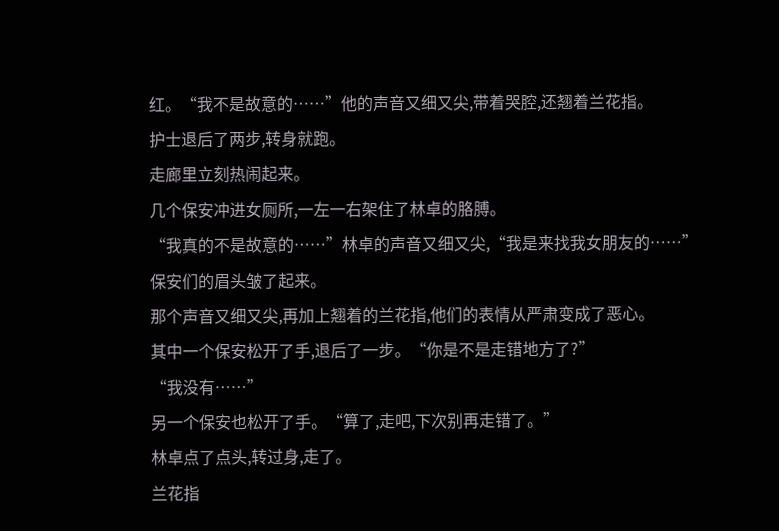红。“我不是故意的……”他的声音又细又尖,带着哭腔,还翘着兰花指。
护士退后了两步,转身就跑。
走廊里立刻热闹起来。
几个保安冲进女厕所,一左一右架住了林卓的胳膊。
“我真的不是故意的……”林卓的声音又细又尖,“我是来找我女朋友的……”
保安们的眉头皱了起来。
那个声音又细又尖,再加上翘着的兰花指,他们的表情从严肃变成了恶心。
其中一个保安松开了手,退后了一步。“你是不是走错地方了?”
“我没有……”
另一个保安也松开了手。“算了,走吧,下次别再走错了。”
林卓点了点头,转过身,走了。
兰花指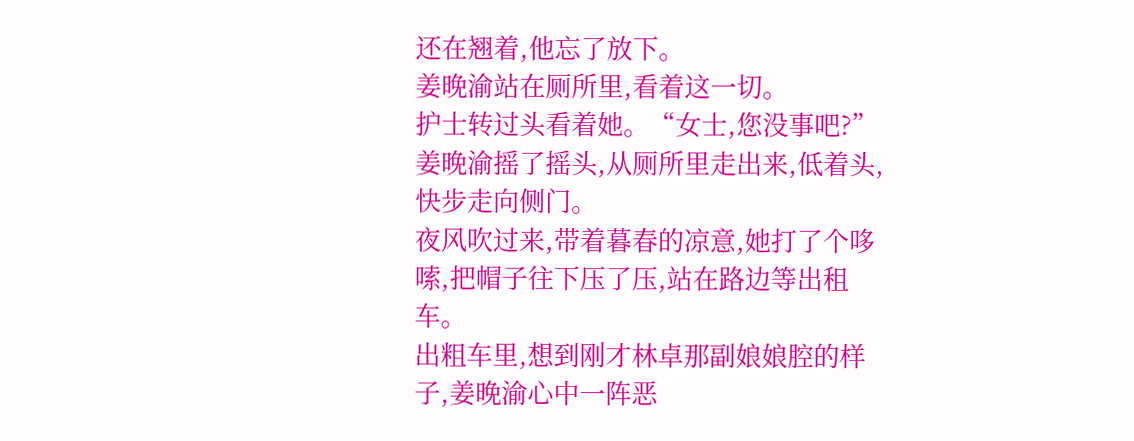还在翘着,他忘了放下。
姜晚渝站在厕所里,看着这一切。
护士转过头看着她。“女士,您没事吧?”
姜晚渝摇了摇头,从厕所里走出来,低着头,快步走向侧门。
夜风吹过来,带着暮春的凉意,她打了个哆嗦,把帽子往下压了压,站在路边等出租车。
出粗车里,想到刚才林卓那副娘娘腔的样子,姜晚渝心中一阵恶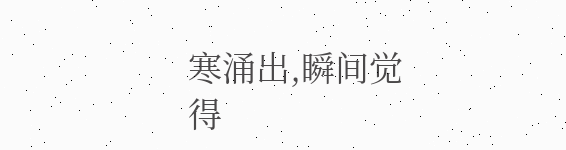寒涌出,瞬间觉得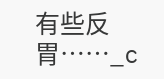有些反胃……_c